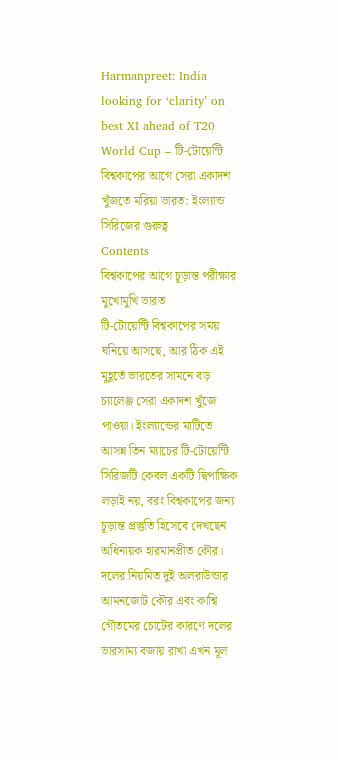Harmanpreet: India looking for ‘clarity’ on best XI ahead of T20 World Cup – টি-টোয়েন্টি বিশ্বকাপের আগে সেরা একাদশ খুঁজতে মরিয়া ভারত: ইংল্যান্ড সিরিজের গুরুত্ব
Contents
বিশ্বকাপের আগে চূড়ান্ত পরীক্ষার মুখোমুখি ভারত
টি-টোয়েন্টি বিশ্বকাপের সময় ঘনিয়ে আসছে, আর ঠিক এই মুহূর্তে ভারতের সামনে বড় চ্যালেঞ্জ সেরা একাদশ খুঁজে পাওয়া। ইংল্যান্ডের মাটিতে আসন্ন তিন ম্যাচের টি-টোয়েন্টি সিরিজটি কেবল একটি দ্বিপাক্ষিক লড়াই নয়, বরং বিশ্বকাপের জন্য চূড়ান্ত প্রস্তুতি হিসেবে দেখছেন অধিনায়ক হারমানপ্রীত কৌর। দলের নিয়মিত দুই অলরাউন্ডার আমনজোট কৌর এবং কাশ্বি গৌতমের চোটের কারণে দলের ভারসাম্য বজায় রাখা এখন মূল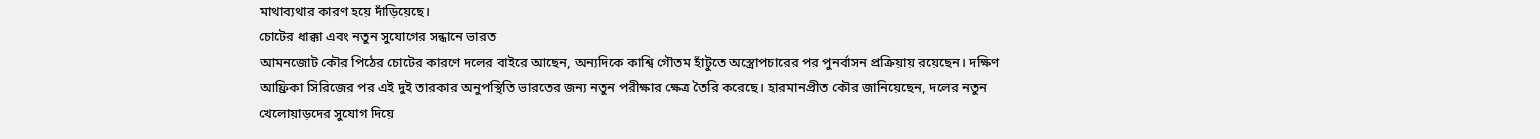মাথাব্যথার কারণ হয়ে দাঁড়িয়েছে।
চোটের ধাক্কা এবং নতুন সুযোগের সন্ধানে ভারত
আমনজোট কৌর পিঠের চোটের কারণে দলের বাইরে আছেন, অন্যদিকে কাশ্বি গৌতম হাঁটুতে অস্ত্রোপচারের পর পুনর্বাসন প্রক্রিয়ায় রয়েছেন। দক্ষিণ আফ্রিকা সিরিজের পর এই দুই তারকার অনুপস্থিতি ভারতের জন্য নতুন পরীক্ষার ক্ষেত্র তৈরি করেছে। হারমানপ্রীত কৌর জানিয়েছেন, দলের নতুন খেলোয়াড়দের সুযোগ দিয়ে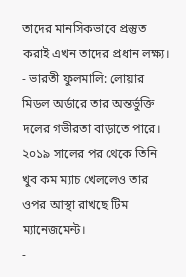তাদের মানসিকভাবে প্রস্তুত করাই এখন তাদের প্রধান লক্ষ্য।
- ভারতী ফুলমালি: লোয়ার মিডল অর্ডারে তার অন্তর্ভুক্তি দলের গভীরতা বাড়াতে পারে। ২০১৯ সালের পর থেকে তিনি খুব কম ম্যাচ খেললেও তার ওপর আস্থা রাখছে টিম ম্যানেজমেন্ট।
-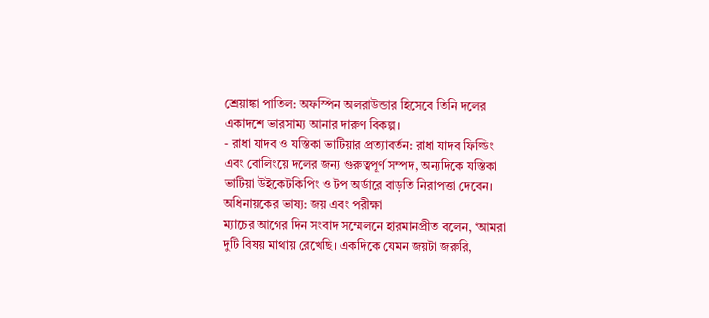শ্রেয়াঙ্কা পাতিল: অফস্পিন অলরাউন্ডার হিসেবে তিনি দলের একাদশে ভারসাম্য আনার দারুণ বিকল্প।
- রাধা যাদব ও যস্তিকা ভাটিয়ার প্রত্যাবর্তন: রাধা যাদব ফিল্ডিং এবং বোলিংয়ে দলের জন্য গুরুত্বপূর্ণ সম্পদ, অন্যদিকে যস্তিকা ভাটিয়া উইকেটকিপিং ও টপ অর্ডারে বাড়তি নিরাপত্তা দেবেন।
অধিনায়কের ভাষ্য: জয় এবং পরীক্ষা
ম্যাচের আগের দিন সংবাদ সম্মেলনে হারমানপ্রীত বলেন, ‘আমরা দুটি বিষয় মাথায় রেখেছি। একদিকে যেমন জয়টা জরুরি,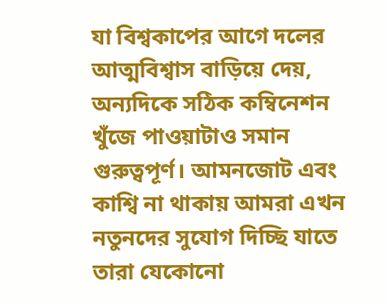যা বিশ্বকাপের আগে দলের আত্মবিশ্বাস বাড়িয়ে দেয়, অন্যদিকে সঠিক কম্বিনেশন খুঁজে পাওয়াটাও সমান গুরুত্বপূর্ণ। আমনজোট এবং কাশ্বি না থাকায় আমরা এখন নতুনদের সুযোগ দিচ্ছি যাতে তারা যেকোনো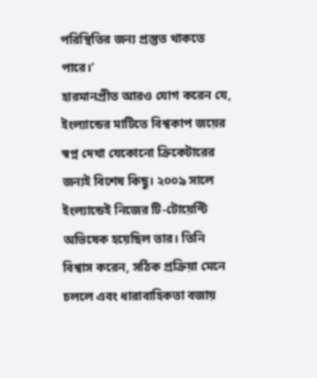পরিস্থিতির জন্য প্রস্তুত থাকতে পারে।’
হারমানপ্রীত আরও যোগ করেন যে, ইংল্যান্ডের মাটিতে বিশ্বকাপ জয়ের স্বপ্ন দেখা যেকোনো ক্রিকেটারের জন্যই বিশেষ কিছু। ২০০৯ সালে ইংল্যান্ডেই নিজের টি-টোয়েন্টি অভিষেক হয়েছিল তার। তিনি বিশ্বাস করেন, সঠিক প্রক্রিয়া মেনে চললে এবং ধারাবাহিকতা বজায়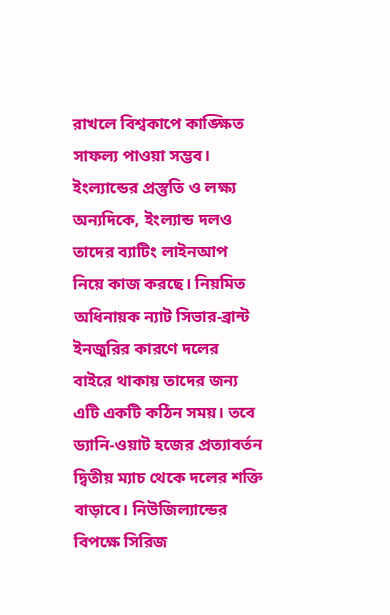রাখলে বিশ্বকাপে কাঙ্ক্ষিত সাফল্য পাওয়া সম্ভব।
ইংল্যান্ডের প্রস্তুতি ও লক্ষ্য
অন্যদিকে, ইংল্যান্ড দলও তাদের ব্যাটিং লাইনআপ নিয়ে কাজ করছে। নিয়মিত অধিনায়ক ন্যাট সিভার-ব্রান্ট ইনজুরির কারণে দলের বাইরে থাকায় তাদের জন্য এটি একটি কঠিন সময়। তবে ড্যানি-ওয়াট হজের প্রত্যাবর্তন দ্বিতীয় ম্যাচ থেকে দলের শক্তি বাড়াবে। নিউজিল্যান্ডের বিপক্ষে সিরিজ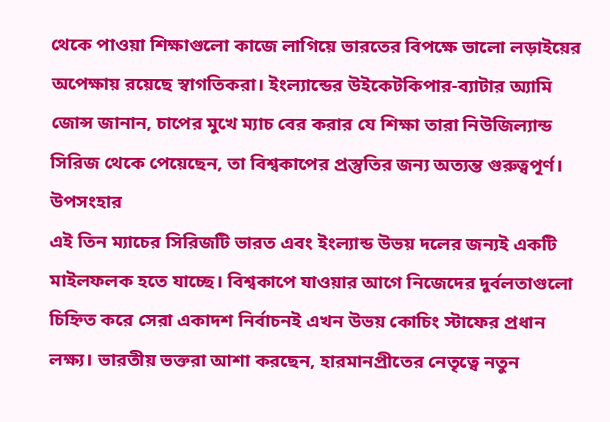থেকে পাওয়া শিক্ষাগুলো কাজে লাগিয়ে ভারতের বিপক্ষে ভালো লড়াইয়ের অপেক্ষায় রয়েছে স্বাগতিকরা। ইংল্যান্ডের উইকেটকিপার-ব্যাটার অ্যামি জোন্স জানান, চাপের মুখে ম্যাচ বের করার যে শিক্ষা তারা নিউজিল্যান্ড সিরিজ থেকে পেয়েছেন, তা বিশ্বকাপের প্রস্তুতির জন্য অত্যন্ত গুরুত্বপূর্ণ।
উপসংহার
এই তিন ম্যাচের সিরিজটি ভারত এবং ইংল্যান্ড উভয় দলের জন্যই একটি মাইলফলক হতে যাচ্ছে। বিশ্বকাপে যাওয়ার আগে নিজেদের দুর্বলতাগুলো চিহ্নিত করে সেরা একাদশ নির্বাচনই এখন উভয় কোচিং স্টাফের প্রধান লক্ষ্য। ভারতীয় ভক্তরা আশা করছেন, হারমানপ্রীতের নেতৃত্বে নতুন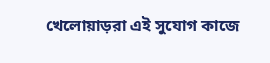খেলোয়াড়রা এই সুযোগ কাজে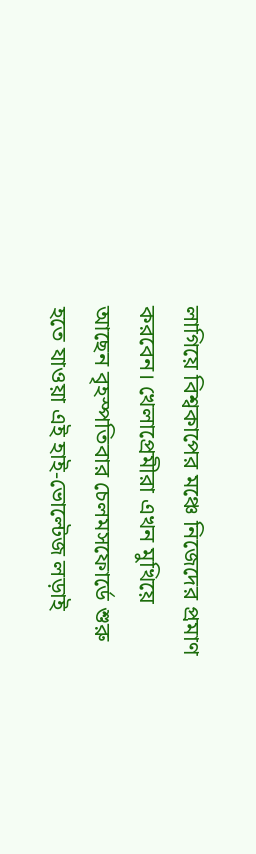লাগিয়ে বিশ্বকাপের মঞ্চে নিজেদের প্রমাণ করবেন। খেলাপ্রেমীরা এখন মুখিয়ে আছেন বৃহস্পতিবার চেলমসফোর্ডে শুরু হতে যাওয়া এই হাই-ভোল্টেজ লড়াই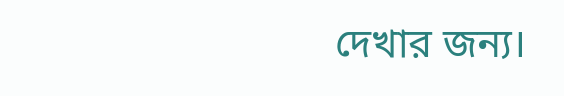দেখার জন্য।